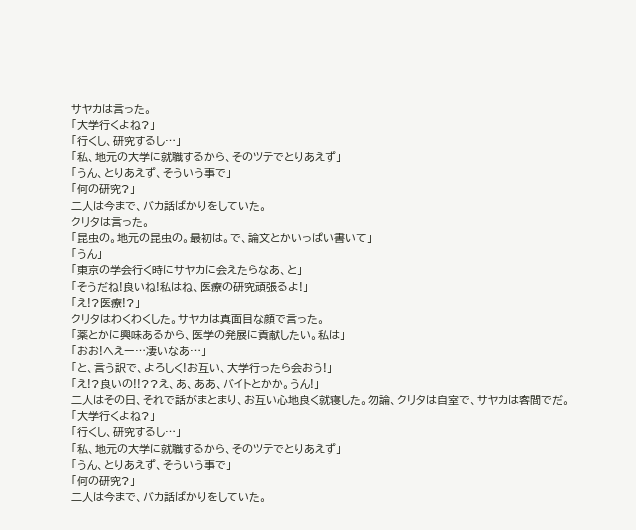サヤカは言った。
「大学行くよね?」
「行くし、研究するし…」
「私、地元の大学に就職するから、そのツテでとりあえず」
「うん、とりあえず、そういう事で」
「何の研究?」
二人は今まで、バカ話ばかりをしていた。
クリタは言った。
「昆虫の。地元の昆虫の。最初は。で、論文とかいっぱい書いて」
「うん」
「東京の学会行く時にサヤカに会えたらなあ、と」
「そうだね!良いね!私はね、医療の研究頑張るよ!」
「え!?医療!?」
クリタはわくわくした。サヤカは真面目な顔で言った。
「薬とかに興味あるから、医学の発展に貢献したい。私は」
「おお!へえー…凄いなあ…」
「と、言う訳で、よろしく!お互い、大学行ったら会おう!」
「え!?良いの!!??え、あ、ああ、バイトとかか。うん!」
二人はその日、それで話がまとまり、お互い心地良く就寝した。勿論、クリタは自室で、サヤカは客間でだ。
「大学行くよね?」
「行くし、研究するし…」
「私、地元の大学に就職するから、そのツテでとりあえず」
「うん、とりあえず、そういう事で」
「何の研究?」
二人は今まで、バカ話ばかりをしていた。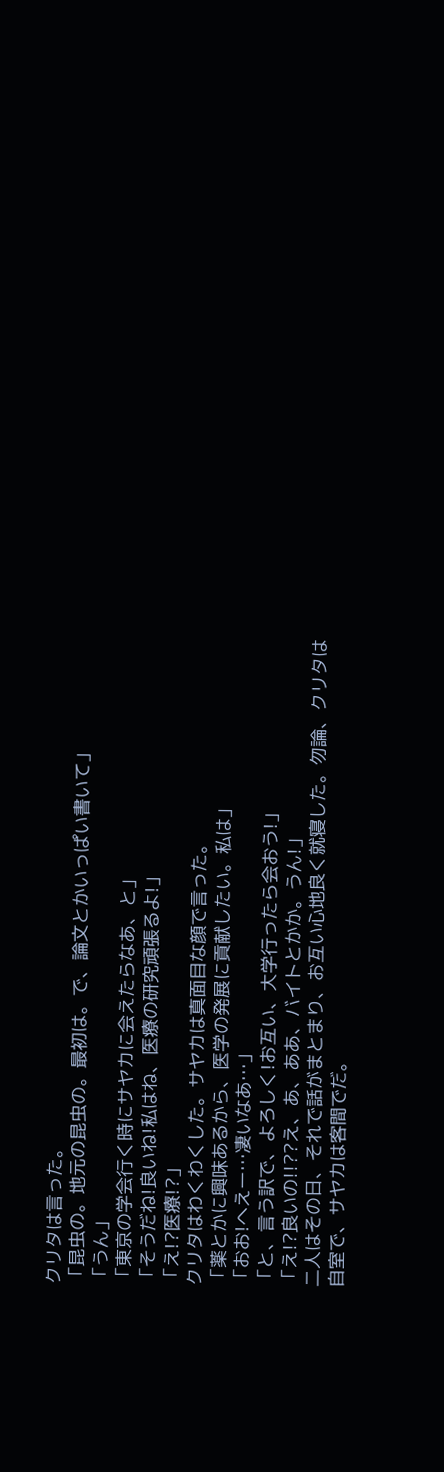クリタは言った。
「昆虫の。地元の昆虫の。最初は。で、論文とかいっぱい書いて」
「うん」
「東京の学会行く時にサヤカに会えたらなあ、と」
「そうだね!良いね!私はね、医療の研究頑張るよ!」
「え!?医療!?」
クリタはわくわくした。サヤカは真面目な顔で言った。
「薬とかに興味あるから、医学の発展に貢献したい。私は」
「おお!へえー…凄いなあ…」
「と、言う訳で、よろしく!お互い、大学行ったら会おう!」
「え!?良いの!!??え、あ、ああ、バイトとかか。うん!」
二人はその日、それで話がまとまり、お互い心地良く就寝した。勿論、クリタは自室で、サヤカは客間でだ。